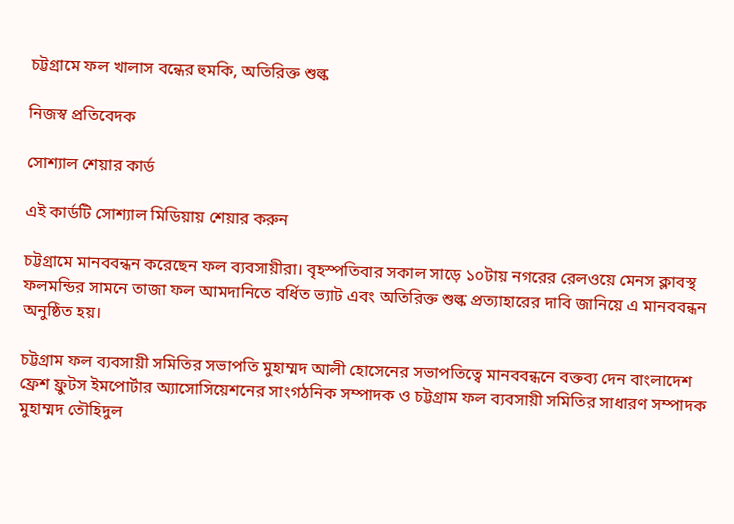চট্টগ্রামে ফল খালাস বন্ধের হুমকি, অতিরিক্ত শুল্ক

নিজস্ব প্রতিবেদক

সোশ্যাল শেয়ার কার্ড

এই কার্ডটি সোশ্যাল মিডিয়ায় শেয়ার করুন

চট্টগ্রামে মানববন্ধন করেছেন ফল ব্যবসায়ীরা। বৃহস্পতিবার সকাল সাড়ে ১০টায় নগরের রেলওয়ে মেনস ক্লাবস্থ ফলমন্ডির সামনে তাজা ফল আমদানিতে বর্ধিত ভ্যাট এবং অতিরিক্ত শুল্ক প্রত্যাহারের দাবি জানিয়ে এ মানববন্ধন অনুষ্ঠিত হয়।

চট্টগ্রাম ফল ব্যবসায়ী সমিতির সভাপতি মুহাম্মদ আলী হোসেনের সভাপতিত্বে মানববন্ধনে বক্তব্য দেন বাংলাদেশ ফ্রেশ ফ্রুটস ইমপোর্টার অ্যাসোসিয়েশনের সাংগঠনিক সম্পাদক ও চট্টগ্রাম ফল ব্যবসায়ী সমিতির সাধারণ সম্পাদক মুহাম্মদ তৌহিদুল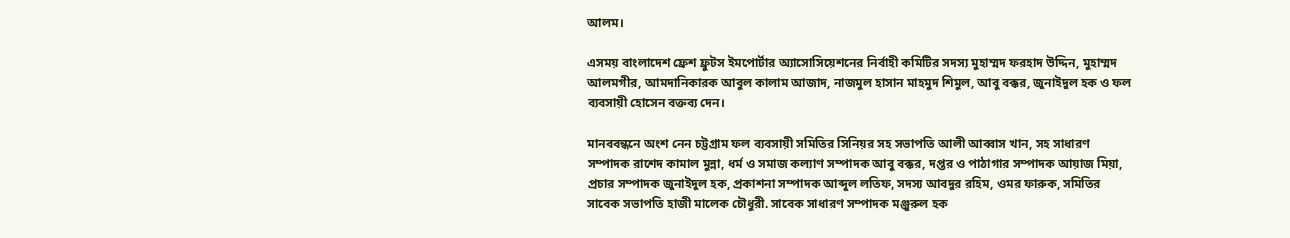আলম।

এসময় বাংলাদেশ ফ্রেশ ফ্রুটস ইমপোর্টার অ্যাসোসিয়েশনের নির্বাহী কমিটির সদস্য মুহাম্মদ ফরহাদ উদ্দিন, মুহাম্মদ আলমগীর, আমদানিকারক আবুল কালাম আজাদ, নাজমুল হাসান মাহমুদ শিমুল, আবু বক্কর, জুনাইদুল হক ও ফল ব্যবসায়ী হোসেন বক্তব্য দেন।

মানববন্ধনে অংশ নেন চট্টগ্রাম ফল ব্যবসায়ী সমিতির সিনিয়র সহ সভাপতি আলী আব্বাস খান, সহ সাধারণ সম্পাদক রাশেদ কামাল মুন্না, ধর্ম ও সমাজ কল্যাণ সম্পাদক আবু বক্কর, দপ্তর ও পাঠাগার সম্পাদক আয়াজ মিয়া, প্রচার সম্পাদক জুনাইদুল হক, প্রকাশনা সম্পাদক আব্দুল লতিফ, সদস্য আবদুর রহিম, ওমর ফারুক, সমিতির সাবেক সভাপতি হাজী মালেক চৌধুরী. সাবেক সাধারণ সম্পাদক মঞ্জুরুল হক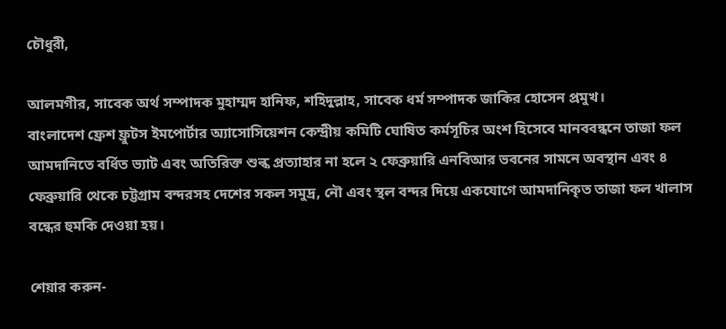চৌধুরী,

আলমগীর, সাবেক অর্থ সম্পাদক মুহাম্মদ হানিফ, শহিদুল্লাহ, সাবেক ধর্ম সম্পাদক জাকির হোসেন প্রমুখ।
বাংলাদেশ ফ্রেশ ফ্রুটস ইমপোর্টার অ্যাসোসিয়েশন কেন্দ্রীয় কমিটি ঘোষিত কর্মসূচির অংশ হিসেবে মানববন্ধনে তাজা ফল আমদানিতে বর্ধিত ভ্যাট এবং অতিরিক্ত শুল্ক প্রত্যাহার না হলে ২ ফেব্রুয়ারি এনবিআর ভবনের সামনে অবস্থান এবং ৪ ফেব্রুয়ারি থেকে চট্টগ্রাম বন্দরসহ দেশের সকল সমুদ্র, নৌ এবং স্থল বন্দর দিয়ে একযোগে আমদানিকৃত তাজা ফল খালাস বন্ধের হুমকি দেওয়া হয়।

শেয়ার করুন-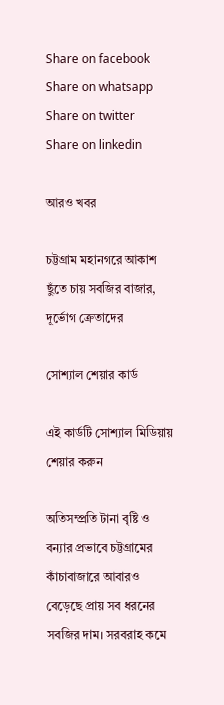Share on facebook
Share on whatsapp
Share on twitter
Share on linkedin

আরও খবর

চট্টগ্রাম মহানগরে আকাশ ছুঁতে চায় সবজির বাজার, দূর্ভোগ ক্রেতাদের

সোশ্যাল শেয়ার কার্ড

এই কার্ডটি সোশ্যাল মিডিয়ায় শেয়ার করুন

অতিসম্প্রতি টানা বৃষ্টি ও বন্যার প্রভাবে চট্টগ্রামের কাঁচাবাজারে আবারও বেড়েছে প্রায় সব ধরনের সবজির দাম। সরবরাহ কমে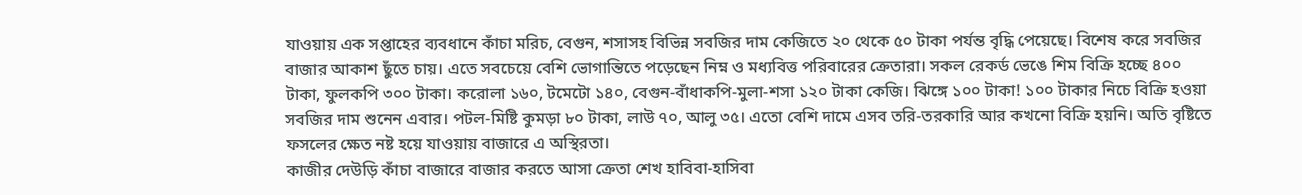যাওয়ায় এক সপ্তাহের ব্যবধানে কাঁচা মরিচ, বেগুন, শসাসহ বিভিন্ন সবজির দাম কেজিতে ২০ থেকে ৫০ টাকা পর্যন্ত বৃদ্ধি পেয়েছে। বিশেষ করে সবজির বাজার আকাশ ছুঁতে চায়। এতে সবচেয়ে বেশি ভোগান্তিতে পড়েছেন নিম্ন ও মধ্যবিত্ত পরিবারের ক্রেতারা। সকল রেকর্ড ভেঙে শিম বিক্রি হচ্ছে ৪০০ টাকা, ফুলকপি ৩০০ টাকা। করোলা ১৬০, টমেটো ১৪০, বেগুন-বাঁধাকপি-মুলা-শসা ১২০ টাকা কেজি। ঝিঙ্গে ১০০ টাকা! ১০০ টাকার নিচে বিক্রি হওয়া সবজির দাম শুনেন এবার। পটল-মিষ্টি কুমড়া ৮০ টাকা, লাউ ৭০, আলু ৩৫। এতো বেশি দামে এসব তরি-তরকারি আর কখনো বিক্রি হয়নি। অতি বৃষ্টিতে ফসলের ক্ষেত নষ্ট হয়ে যাওয়ায় বাজারে এ অস্থিরতা।
কাজীর দেউড়ি কাঁচা বাজারে বাজার করতে আসা ক্রেতা শেখ হাবিবা-হাসিবা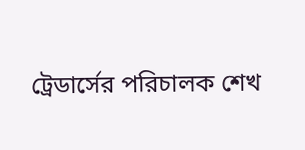ট্রেডার্সের পরিচালক শেখ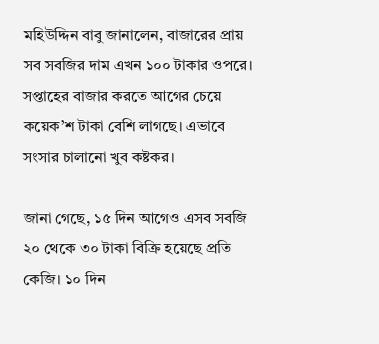মহিউদ্দিন বাবু জানালেন, বাজারের প্রায় সব সবজির দাম এখন ১০০ টাকার ওপরে। সপ্তাহের বাজার করতে আগের চেয়ে কয়েক’শ টাকা বেশি লাগছে। এভাবে সংসার চালানো খুব কষ্টকর।

জানা গেছে, ১৫ দিন আগেও এসব সবজি ২০ থেকে ৩০ টাকা বিক্রি হয়েছে প্রতি কেজি। ১০ দিন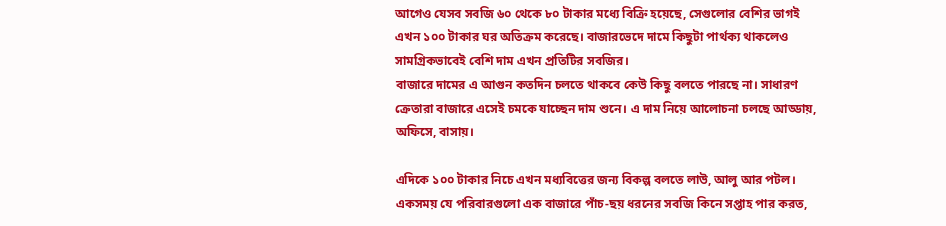আগেও যেসব সবজি ৬০ থেকে ৮০ টাকার মধ্যে বিক্রি হয়েছে, সেগুলোর বেশির ভাগই এখন ১০০ টাকার ঘর অতিক্রম করেছে। বাজারভেদে দামে কিছুটা পার্থক্য থাকলেও সামগ্রিকভাবেই বেশি দাম এখন প্রতিটির সবজির।
বাজারে দামের এ আগুন কতদিন চলতে থাকবে কেউ কিছু বলতে পারছে না। সাধারণ ক্রেতারা বাজারে এসেই চমকে যাচ্ছেন দাম শুনে। এ দাম নিয়ে আলোচনা চলছে আড্ডায়, অফিসে, বাসায়।

এদিকে ১০০ টাকার নিচে এখন মধ্যবিত্তের জন্য বিকল্প বলতে লাউ, আলু আর পটল। একসময় যে পরিবারগুলো এক বাজারে পাঁচ-ছয় ধরনের সবজি কিনে সপ্তাহ পার করত,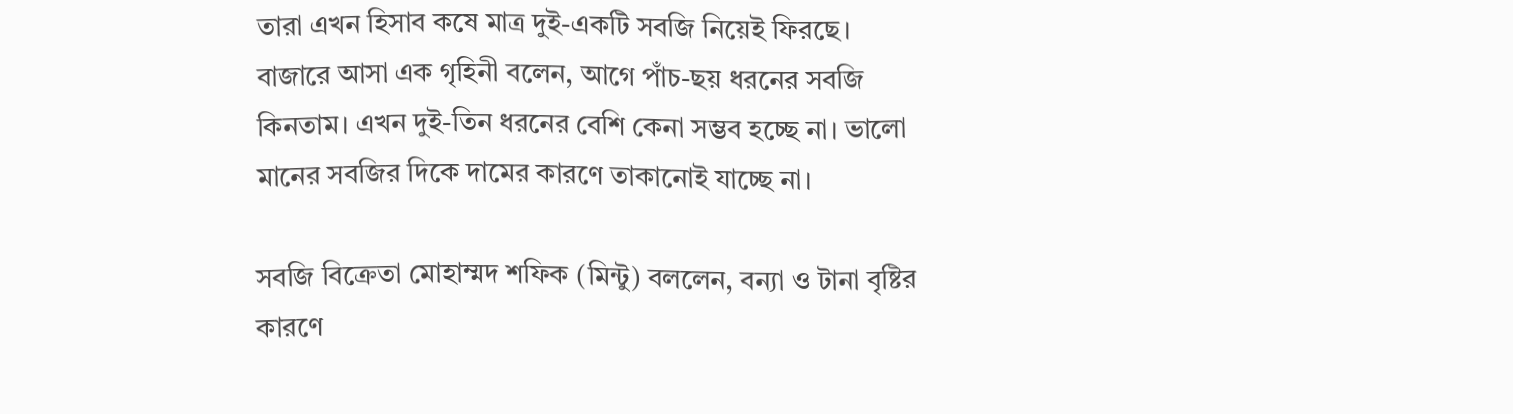তারা এখন হিসাব কষে মাত্র দুই-একটি সবজি নিয়েই ফিরছে।
বাজারে আসা এক গৃহিনী বলেন, আগে পাঁচ-ছয় ধরনের সবজি কিনতাম। এখন দুই-তিন ধরনের বেশি কেনা সম্ভব হচ্ছে না। ভালো মানের সবজির দিকে দামের কারণে তাকানোই যাচ্ছে না।

সবজি বিক্রেতা মোহাম্মদ শফিক (মিন্টু) বললেন, বন্যা ও টানা বৃষ্টির কারণে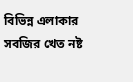বিভিন্ন এলাকার সবজির খেত নষ্ট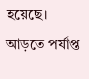হয়েছে। আড়তে পর্যাপ্ত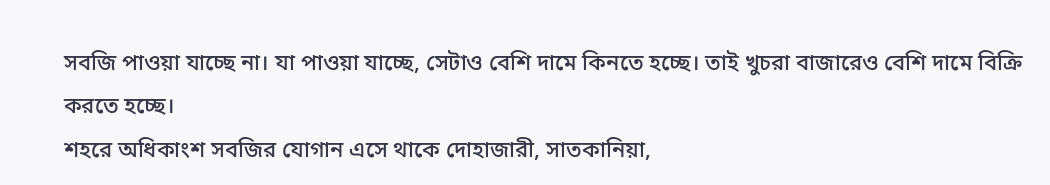সবজি পাওয়া যাচ্ছে না। যা পাওয়া যাচ্ছে, সেটাও বেশি দামে কিনতে হচ্ছে। তাই খুচরা বাজারেও বেশি দামে বিক্রি করতে হচ্ছে।
শহরে অধিকাংশ সবজির যোগান এসে থাকে দোহাজারী, সাতকানিয়া,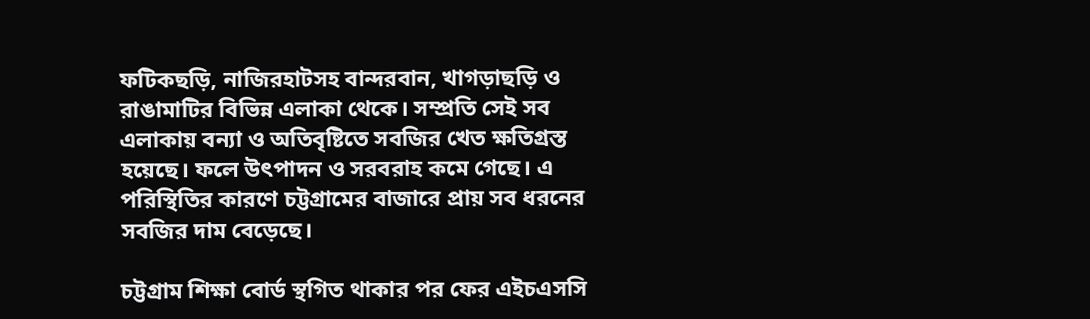ফটিকছড়ি, নাজিরহাটসহ বান্দরবান, খাগড়াছড়ি ও রাঙামাটির বিভিন্ন এলাকা থেকে। সম্প্রতি সেই সব এলাকায় বন্যা ও অতিবৃষ্টিতে সবজির খেত ক্ষতিগ্রস্ত হয়েছে। ফলে উৎপাদন ও সরবরাহ কমে গেছে। এ পরিস্থিতির কারণে চট্টগ্রামের বাজারে প্রায় সব ধরনের সবজির দাম বেড়েছে।

চট্টগ্রাম শিক্ষা বোর্ড স্থগিত থাকার পর ফের এইচএসসি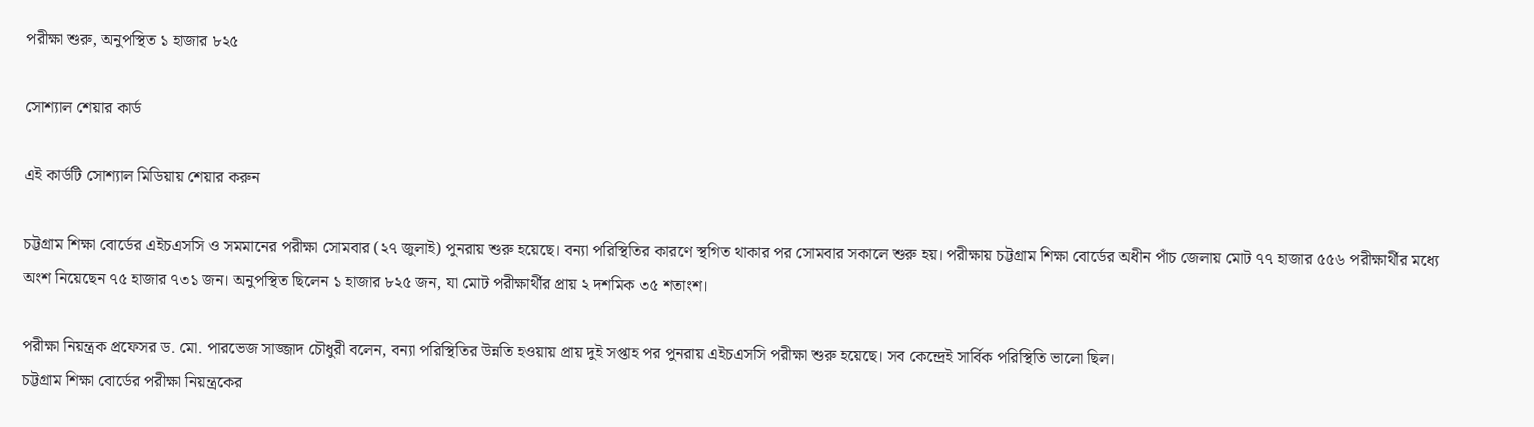পরীক্ষা শুরু, অনুপস্থিত ১ হাজার ৮২৫

সোশ্যাল শেয়ার কার্ড

এই কার্ডটি সোশ্যাল মিডিয়ায় শেয়ার করুন

চট্টগ্রাম শিক্ষা বোর্ডের এইচএসসি ও সমমানের পরীক্ষা সোমবার (২৭ জুলাই) পুনরায় শুরু হয়েছে। বন্যা পরিস্থিতির কারণে স্থগিত থাকার পর সোমবার সকালে শুরু হয়। পরীক্ষায় চট্টগ্রাম শিক্ষা বোর্ডের অধীন পাঁচ জেলায় মোট ৭৭ হাজার ৫৫৬ পরীক্ষার্থীর মধ্যে অংশ নিয়েছেন ৭৫ হাজার ৭৩১ জন। অনুপস্থিত ছিলেন ১ হাজার ৮২৫ জন, যা মোট পরীক্ষার্থীর প্রায় ২ দশমিক ৩৫ শতাংশ।

পরীক্ষা নিয়ন্ত্রক প্রফেসর ড. মো. পারভেজ সাজ্জাদ চৌধুরী বলেন, বন্যা পরিস্থিতির উন্নতি হওয়ায় প্রায় দুই সপ্তাহ পর পুনরায় এইচএসসি পরীক্ষা শুরু হয়েছে। সব কেন্দ্রেই সার্বিক পরিস্থিতি ভালো ছিল।
চট্টগ্রাম শিক্ষা বোর্ডের পরীক্ষা নিয়ন্ত্রকের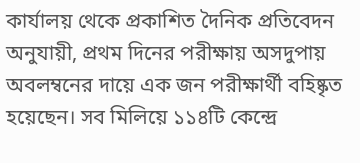কার্যালয় থেকে প্রকাশিত দৈনিক প্রতিবেদন অনুযায়ী, প্রথম দিনের পরীক্ষায় অসদুপায় অবলম্বনের দায়ে এক জন পরীক্ষার্থী বহিষ্কৃত হয়েছেন। সব মিলিয়ে ১১৪টি কেন্দ্রে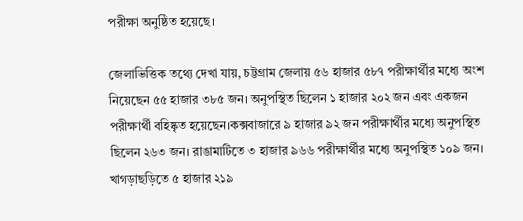পরীক্ষা অনুষ্ঠিত হয়েছে।

জেলাভিত্তিক তথ্যে দেখা যায়, চট্টগ্রাম জেলায় ৫৬ হাজার ৫৮৭ পরীক্ষার্থীর মধ্যে অংশ নিয়েছেন ৫৫ হাজার ৩৮৫ জন। অনুপস্থিত ছিলেন ১ হাজার ২০২ জন এবং একজন পরীক্ষার্থী বহিষ্কৃত হয়েছেন।কক্সবাজারে ৯ হাজার ৯২ জন পরীক্ষার্থীর মধ্যে অনুপস্থিত ছিলেন ২৬৩ জন। রাঙামাটিতে ৩ হাজার ৯৬৬ পরীক্ষার্থীর মধ্যে অনুপস্থিত ১০৯ জন। খাগড়াছড়িতে ৫ হাজার ২১৯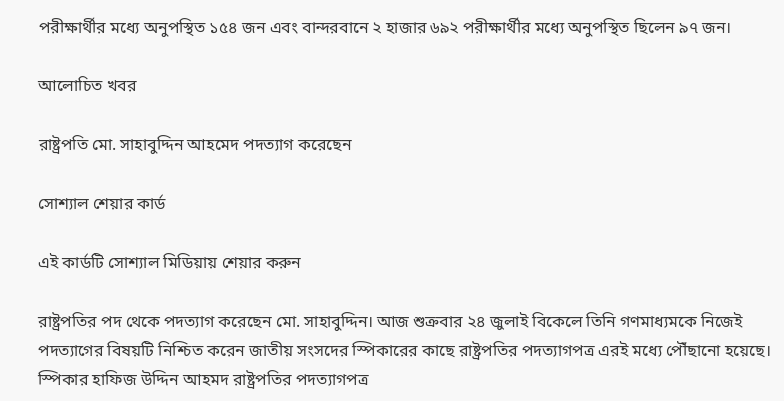পরীক্ষার্থীর মধ্যে অনুপস্থিত ১৫৪ জন এবং বান্দরবানে ২ হাজার ৬৯২ পরীক্ষার্থীর মধ্যে অনুপস্থিত ছিলেন ৯৭ জন।

আলোচিত খবর

রাষ্ট্রপতি মো. সাহাবুদ্দিন আহমেদ পদত্যাগ করেছেন

সোশ্যাল শেয়ার কার্ড

এই কার্ডটি সোশ্যাল মিডিয়ায় শেয়ার করুন

রাষ্ট্রপতির পদ থেকে পদত্যাগ করেছেন মো. সাহাবুদ্দিন। আজ শুক্রবার ২৪ জুলাই বিকেলে তিনি গণমাধ্যমকে নিজেই পদত্যাগের বিষয়টি নিশ্চিত করেন জাতীয় সংসদের স্পিকারের কাছে রাষ্ট্রপতির পদত্যাগপত্র এরই মধ্যে পৌঁছানো হয়েছে।
স্পিকার হাফিজ উদ্দিন আহমদ রাষ্ট্রপতির পদত্যাগপত্র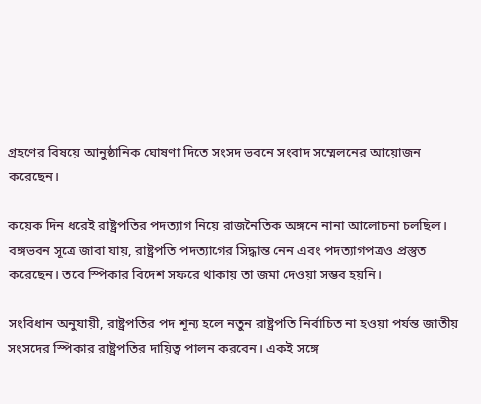গ্রহণের বিষয়ে আনুষ্ঠানিক ঘোষণা দিতে সংসদ ভবনে সংবাদ সম্মেলনের আয়োজন করেছেন।

কয়েক দিন ধরেই রাষ্ট্রপতির পদত্যাগ নিয়ে রাজনৈতিক অঙ্গনে নানা আলোচনা চলছিল। বঙ্গভবন সূত্রে জাবা যায়, রাষ্ট্রপতি পদত্যাগের সিদ্ধান্ত নেন এবং পদত্যাগপত্রও প্রস্তুত করেছেন। তবে স্পিকার বিদেশ সফরে থাকায় তা জমা দেওয়া সম্ভব হয়নি।

সংবিধান অনুযায়ী, রাষ্ট্রপতির পদ শূন্য হলে নতুন রাষ্ট্রপতি নির্বাচিত না হওয়া পর্যন্ত জাতীয় সংসদের স্পিকার রাষ্ট্রপতির দায়িত্ব পালন করবেন। একই সঙ্গে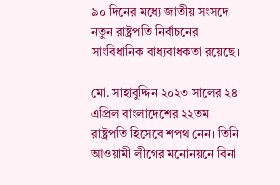৯০ দিনের মধ্যে জাতীয় সংসদে নতুন রাষ্ট্রপতি নির্বাচনের সাংবিধানিক বাধ্যবাধকতা রয়েছে।

মো. সাহাবুদ্দিন ২০২৩ সালের ২৪ এপ্রিল বাংলাদেশের ২২তম রাষ্ট্রপতি হিসেবে শপথ নেন। তিনি আওয়ামী লীগের মনোনয়নে বিনা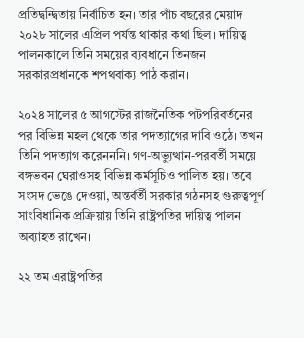প্রতিদ্বন্দ্বিতায় নির্বাচিত হন। তার পাঁচ বছরের মেয়াদ ২০২৮ সালের এপ্রিল পর্যন্ত থাকার কথা ছিল। দায়িত্ব পালনকালে তিনি সময়ের ব্যবধানে তিনজন সরকারপ্রধানকে শপথবাক্য পাঠ করান।

২০২৪ সালের ৫ আগস্টের রাজনৈতিক পটপরিবর্তনের পর বিভিন্ন মহল থেকে তার পদত্যাগের দাবি ওঠে। তখন তিনি পদত্যাগ করেনননি। গণ-অভ্যুত্থান-পরবর্তী সময়ে বঙ্গভবন ঘেরাওসহ বিভিন্ন কর্মসূচিও পালিত হয়। তবে সংসদ ভেঙে দেওয়া, অন্তর্বর্তী সরকার গঠনসহ গুরুত্বপূর্ণ সাংবিধানিক প্রক্রিয়ায় তিনি রাষ্ট্রপতির দায়িত্ব পালন অব্যাহত রাখেন।

২২ তম এরাষ্ট্রপতির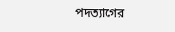পদত্যাগের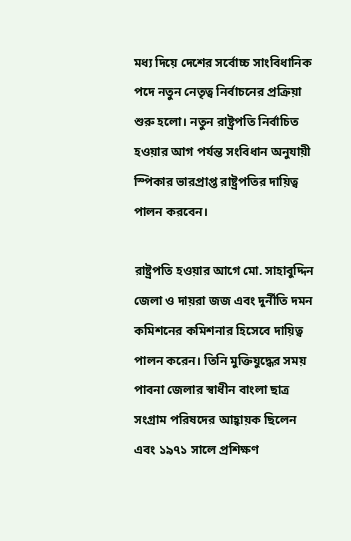মধ্য দিয়ে দেশের সর্বোচ্চ সাংবিধানিক পদে নতুন নেতৃত্ব নির্বাচনের প্রক্রিয়া শুরু হলো। নতুন রাষ্ট্রপতি নির্বাচিত হওয়ার আগ পর্যন্ত সংবিধান অনুযায়ী স্পিকার ভারপ্রাপ্ত রাষ্ট্রপতির দায়িত্ব পালন করবেন।

রাষ্ট্রপতি হওয়ার আগে মো. সাহাবুদ্দিন জেলা ও দায়রা জজ এবং দুর্নীতি দমন কমিশনের কমিশনার হিসেবে দায়িত্ব পালন করেন। তিনি মুক্তিযুদ্ধের সময় পাবনা জেলার স্বাধীন বাংলা ছাত্র সংগ্রাম পরিষদের আহ্বায়ক ছিলেন এবং ১৯৭১ সালে প্রশিক্ষণ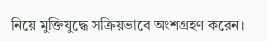নিয়ে মুক্তিযুদ্ধে সক্রিয়ভাবে অংশগ্রহণ করেন।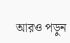আরও পড়ুন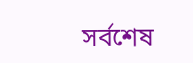সর্বশেষ